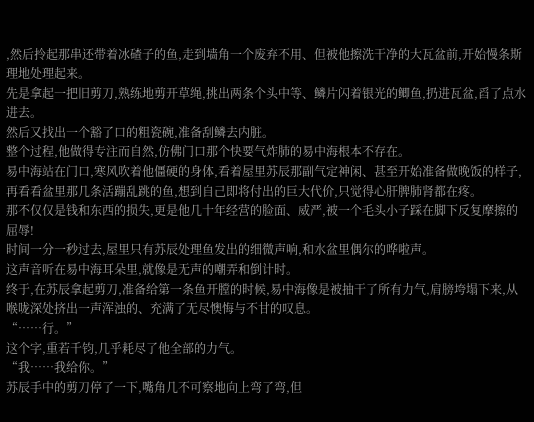,然后拎起那串还带着冰碴子的鱼,走到墙角一个废弃不用、但被他擦洗干净的大瓦盆前,开始慢条斯理地处理起来。
先是拿起一把旧剪刀,熟练地剪开草绳,挑出两条个头中等、鳞片闪着银光的鲫鱼,扔进瓦盆,舀了点水进去。
然后又找出一个豁了口的粗瓷碗,准备刮鳞去内脏。
整个过程,他做得专注而自然,仿佛门口那个快要气炸肺的易中海根本不存在。
易中海站在门口,寒风吹着他僵硬的身体,看着屋里苏辰那副气定神闲、甚至开始准备做晚饭的样子,再看看盆里那几条活蹦乱跳的鱼,想到自己即将付出的巨大代价,只觉得心肝脾肺肾都在疼。
那不仅仅是钱和东西的损失,更是他几十年经营的脸面、威严,被一个毛头小子踩在脚下反复摩擦的屈辱!
时间一分一秒过去,屋里只有苏辰处理鱼发出的细微声响,和水盆里偶尔的哗啦声。
这声音听在易中海耳朵里,就像是无声的嘲弄和倒计时。
终于,在苏辰拿起剪刀,准备给第一条鱼开膛的时候,易中海像是被抽干了所有力气,肩膀垮塌下来,从喉咙深处挤出一声浑浊的、充满了无尽懊悔与不甘的叹息。
“……行。”
这个字,重若千钧,几乎耗尽了他全部的力气。
“我……我给你。”
苏辰手中的剪刀停了一下,嘴角几不可察地向上弯了弯,但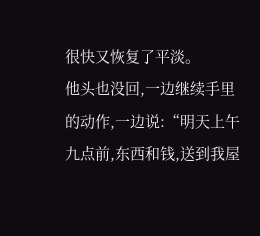很快又恢复了平淡。
他头也没回,一边继续手里的动作,一边说:“明天上午九点前,东西和钱,送到我屋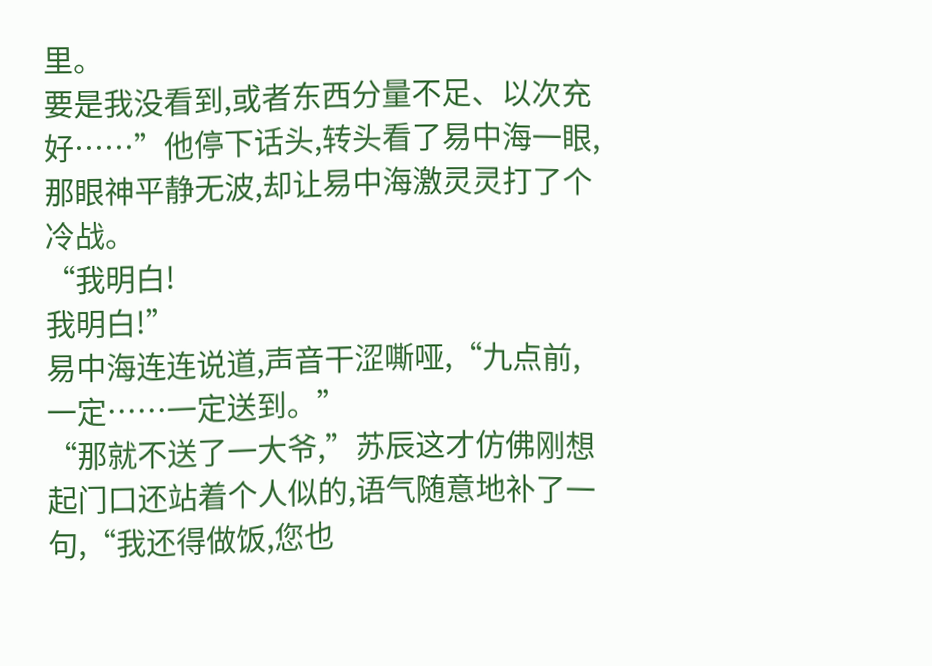里。
要是我没看到,或者东西分量不足、以次充好……”他停下话头,转头看了易中海一眼,那眼神平静无波,却让易中海激灵灵打了个冷战。
“我明白!
我明白!”
易中海连连说道,声音干涩嘶哑,“九点前,一定……一定送到。”
“那就不送了一大爷,”苏辰这才仿佛刚想起门口还站着个人似的,语气随意地补了一句,“我还得做饭,您也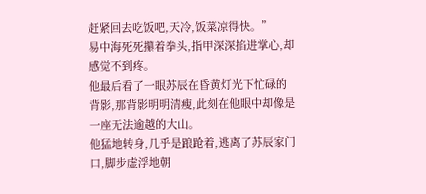赶紧回去吃饭吧,天冷,饭菜凉得快。”
易中海死死攥着拳头,指甲深深掐进掌心,却感觉不到疼。
他最后看了一眼苏辰在昏黄灯光下忙碌的背影,那背影明明清瘦,此刻在他眼中却像是一座无法逾越的大山。
他猛地转身,几乎是踉跄着,逃离了苏辰家门口,脚步虚浮地朝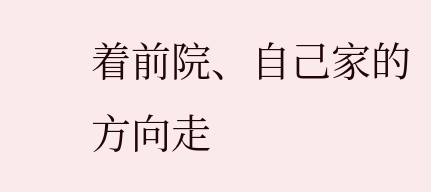着前院、自己家的方向走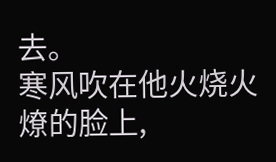去。
寒风吹在他火烧火燎的脸上,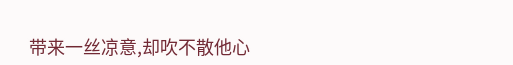带来一丝凉意,却吹不散他心